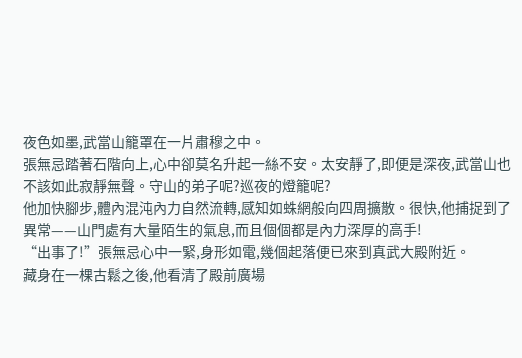夜色如墨,武當山籠罩在一片肅穆之中。
張無忌踏著石階向上,心中卻莫名升起一絲不安。太安靜了,即便是深夜,武當山也不該如此寂靜無聲。守山的弟子呢?巡夜的燈籠呢?
他加快腳步,體內混沌內力自然流轉,感知如蛛網般向四周擴散。很快,他捕捉到了異常——山門處有大量陌生的氣息,而且個個都是內力深厚的高手!
“出事了!”張無忌心中一緊,身形如電,幾個起落便已來到真武大殿附近。
藏身在一棵古鬆之後,他看清了殿前廣場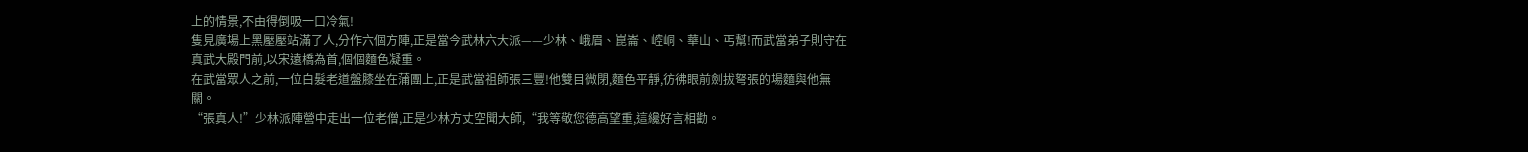上的情景,不由得倒吸一口冷氣!
隻見廣場上黑壓壓站滿了人,分作六個方陣,正是當今武林六大派——少林、峨眉、崑崙、崆峒、華山、丐幫!而武當弟子則守在真武大殿門前,以宋遠橋為首,個個麵色凝重。
在武當眾人之前,一位白髮老道盤膝坐在蒲團上,正是武當祖師張三豐!他雙目微閉,麵色平靜,彷彿眼前劍拔弩張的場麵與他無關。
“張真人!”少林派陣營中走出一位老僧,正是少林方丈空聞大師,“我等敬您德高望重,這纔好言相勸。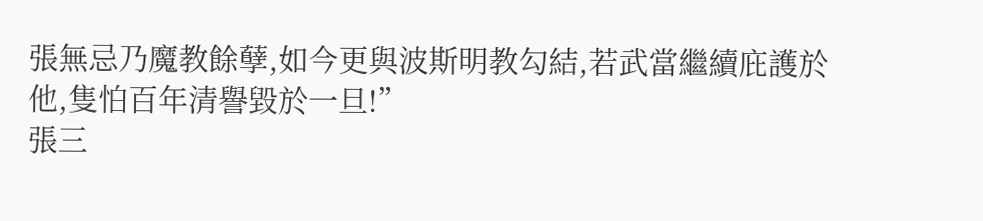張無忌乃魔教餘孽,如今更與波斯明教勾結,若武當繼續庇護於他,隻怕百年清譽毀於一旦!”
張三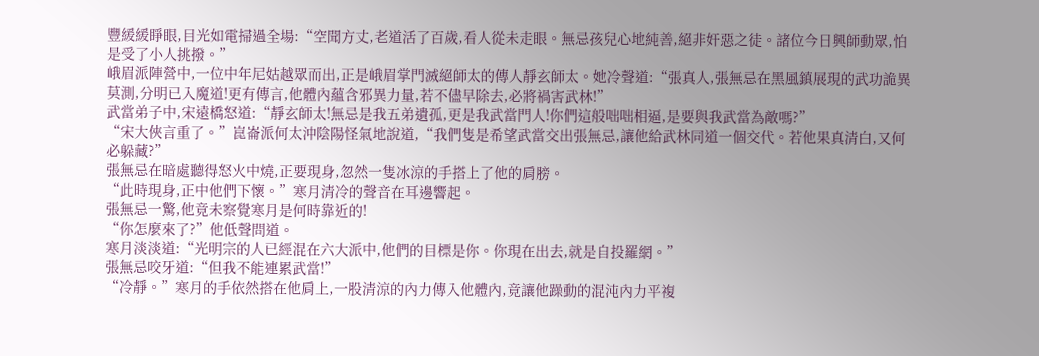豐緩緩睜眼,目光如電掃過全場:“空聞方丈,老道活了百歲,看人從未走眼。無忌孩兒心地純善,絕非奸惡之徒。諸位今日興師動眾,怕是受了小人挑撥。”
峨眉派陣營中,一位中年尼姑越眾而出,正是峨眉掌門滅絕師太的傳人靜玄師太。她冷聲道:“張真人,張無忌在黑風鎮展現的武功詭異莫測,分明已入魔道!更有傳言,他體內蘊含邪異力量,若不儘早除去,必將禍害武林!”
武當弟子中,宋遠橋怒道:“靜玄師太!無忌是我五弟遺孤,更是我武當門人!你們這般咄咄相逼,是要與我武當為敵嗎?”
“宋大俠言重了。”崑崙派何太沖陰陽怪氣地說道,“我們隻是希望武當交出張無忌,讓他給武林同道一個交代。若他果真清白,又何必躲藏?”
張無忌在暗處聽得怒火中燒,正要現身,忽然一隻冰涼的手搭上了他的肩膀。
“此時現身,正中他們下懷。”寒月清冷的聲音在耳邊響起。
張無忌一驚,他竟未察覺寒月是何時靠近的!
“你怎麼來了?”他低聲問道。
寒月淡淡道:“光明宗的人已經混在六大派中,他們的目標是你。你現在出去,就是自投羅網。”
張無忌咬牙道:“但我不能連累武當!”
“冷靜。”寒月的手依然搭在他肩上,一股清涼的內力傳入他體內,竟讓他躁動的混沌內力平複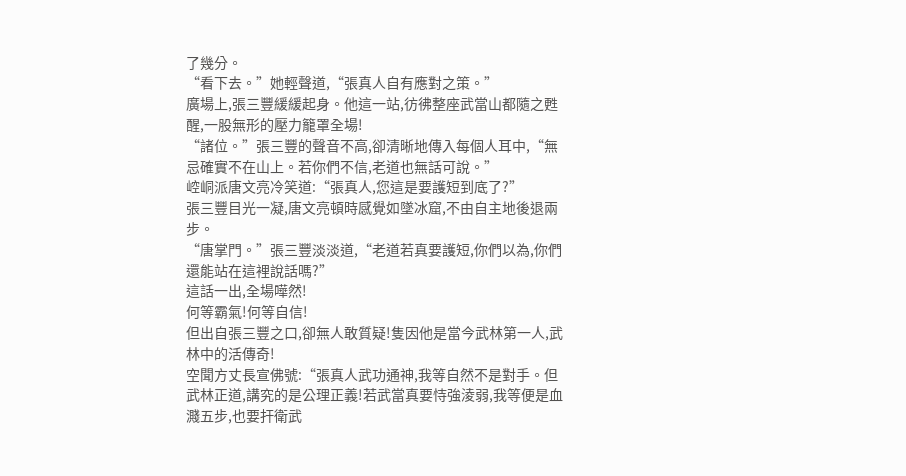了幾分。
“看下去。”她輕聲道,“張真人自有應對之策。”
廣場上,張三豐緩緩起身。他這一站,彷彿整座武當山都隨之甦醒,一股無形的壓力籠罩全場!
“諸位。”張三豐的聲音不高,卻清晰地傳入每個人耳中,“無忌確實不在山上。若你們不信,老道也無話可說。”
崆峒派唐文亮冷笑道:“張真人,您這是要護短到底了?”
張三豐目光一凝,唐文亮頓時感覺如墜冰窟,不由自主地後退兩步。
“唐掌門。”張三豐淡淡道,“老道若真要護短,你們以為,你們還能站在這裡說話嗎?”
這話一出,全場嘩然!
何等霸氣!何等自信!
但出自張三豐之口,卻無人敢質疑!隻因他是當今武林第一人,武林中的活傳奇!
空聞方丈長宣佛號:“張真人武功通神,我等自然不是對手。但武林正道,講究的是公理正義!若武當真要恃強淩弱,我等便是血濺五步,也要扞衛武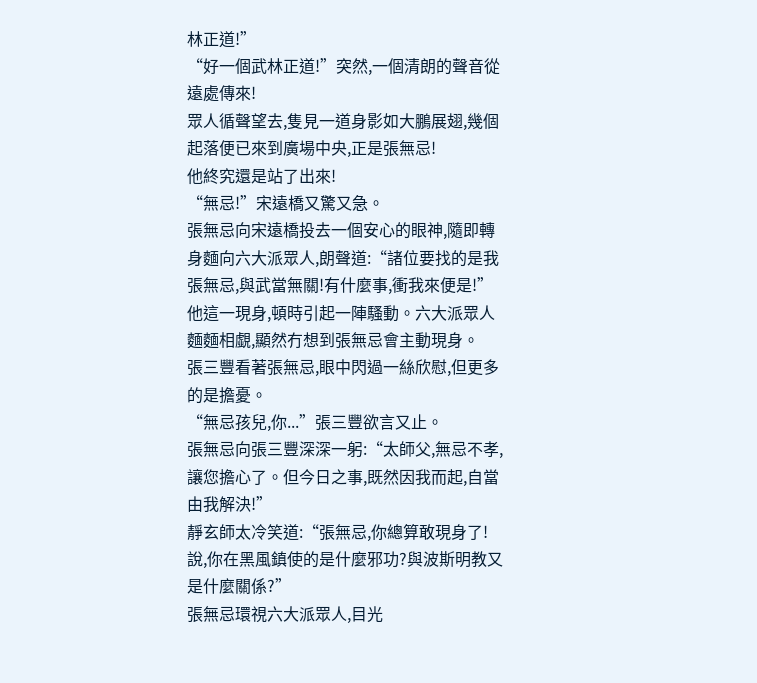林正道!”
“好一個武林正道!”突然,一個清朗的聲音從遠處傳來!
眾人循聲望去,隻見一道身影如大鵬展翅,幾個起落便已來到廣場中央,正是張無忌!
他終究還是站了出來!
“無忌!”宋遠橋又驚又急。
張無忌向宋遠橋投去一個安心的眼神,隨即轉身麵向六大派眾人,朗聲道:“諸位要找的是我張無忌,與武當無關!有什麼事,衝我來便是!”
他這一現身,頓時引起一陣騷動。六大派眾人麵麵相覷,顯然冇想到張無忌會主動現身。
張三豐看著張無忌,眼中閃過一絲欣慰,但更多的是擔憂。
“無忌孩兒,你...”張三豐欲言又止。
張無忌向張三豐深深一躬:“太師父,無忌不孝,讓您擔心了。但今日之事,既然因我而起,自當由我解決!”
靜玄師太冷笑道:“張無忌,你總算敢現身了!說,你在黑風鎮使的是什麼邪功?與波斯明教又是什麼關係?”
張無忌環視六大派眾人,目光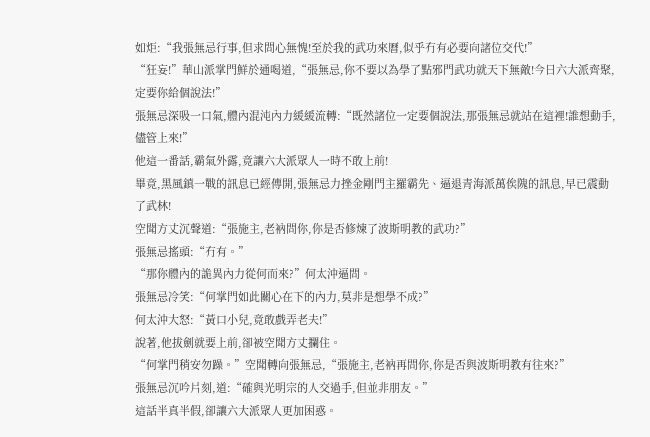如炬:“我張無忌行事,但求問心無愧!至於我的武功來曆,似乎冇有必要向諸位交代!”
“狂妄!”華山派掌門鮮於通喝道,“張無忌,你不要以為學了點邪門武功就天下無敵!今日六大派齊聚,定要你給個說法!”
張無忌深吸一口氣,體內混沌內力緩緩流轉:“既然諸位一定要個說法,那張無忌就站在這裡!誰想動手,儘管上來!”
他這一番話,霸氣外露,竟讓六大派眾人一時不敢上前!
畢竟,黑風鎮一戰的訊息已經傳開,張無忌力挫金剛門主羅霸先、逼退青海派萬俟隗的訊息,早已震動了武林!
空聞方丈沉聲道:“張施主,老衲問你,你是否修煉了波斯明教的武功?”
張無忌搖頭:“冇有。”
“那你體內的詭異內力從何而來?”何太沖逼問。
張無忌冷笑:“何掌門如此關心在下的內力,莫非是想學不成?”
何太沖大怒:“黃口小兒,竟敢戲弄老夫!”
說著,他拔劍就要上前,卻被空聞方丈攔住。
“何掌門稍安勿躁。”空聞轉向張無忌,“張施主,老衲再問你,你是否與波斯明教有往來?”
張無忌沉吟片刻,道:“確與光明宗的人交過手,但並非朋友。”
這話半真半假,卻讓六大派眾人更加困惑。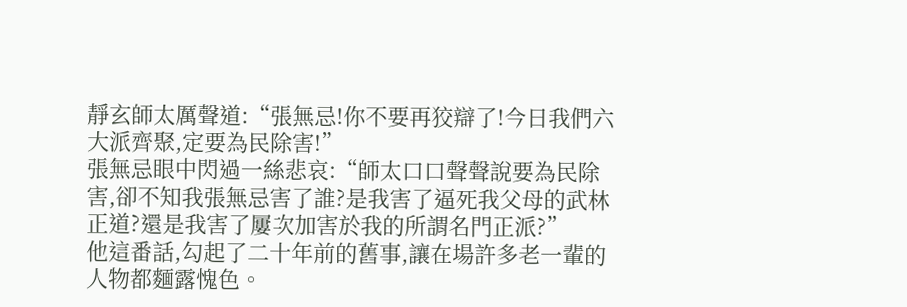靜玄師太厲聲道:“張無忌!你不要再狡辯了!今日我們六大派齊聚,定要為民除害!”
張無忌眼中閃過一絲悲哀:“師太口口聲聲說要為民除害,卻不知我張無忌害了誰?是我害了逼死我父母的武林正道?還是我害了屢次加害於我的所謂名門正派?”
他這番話,勾起了二十年前的舊事,讓在場許多老一輩的人物都麵露愧色。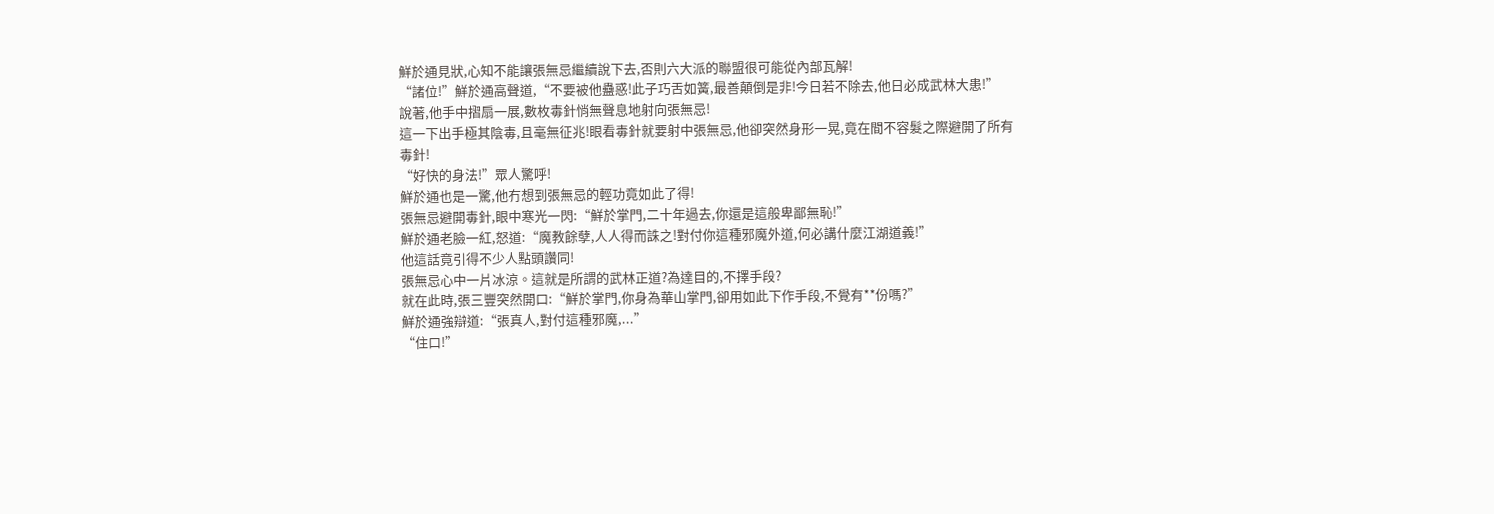鮮於通見狀,心知不能讓張無忌繼續說下去,否則六大派的聯盟很可能從內部瓦解!
“諸位!”鮮於通高聲道,“不要被他蠱惑!此子巧舌如簧,最善顛倒是非!今日若不除去,他日必成武林大患!”
說著,他手中摺扇一展,數枚毒針悄無聲息地射向張無忌!
這一下出手極其陰毒,且毫無征兆!眼看毒針就要射中張無忌,他卻突然身形一晃,竟在間不容髮之際避開了所有毒針!
“好快的身法!”眾人驚呼!
鮮於通也是一驚,他冇想到張無忌的輕功竟如此了得!
張無忌避開毒針,眼中寒光一閃:“鮮於掌門,二十年過去,你還是這般卑鄙無恥!”
鮮於通老臉一紅,怒道:“魔教餘孽,人人得而誅之!對付你這種邪魔外道,何必講什麼江湖道義!”
他這話竟引得不少人點頭讚同!
張無忌心中一片冰涼。這就是所謂的武林正道?為達目的,不擇手段?
就在此時,張三豐突然開口:“鮮於掌門,你身為華山掌門,卻用如此下作手段,不覺有**份嗎?”
鮮於通強辯道:“張真人,對付這種邪魔,...”
“住口!”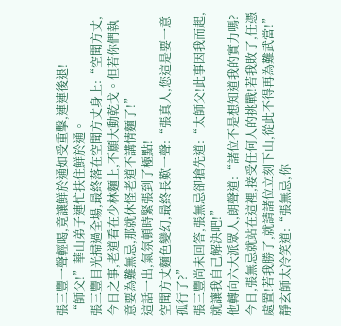張三豐一聲輕喝,竟讓鮮於通如受重擊,連連後退!
“師父!”華山弟子連忙扶住鮮於通。
張三豐目光掃過全場,最終落在空聞方丈身上:“空聞方丈,今日之事,老道看在少林麵上,不願大動乾戈。但若你們執意要為難無忌,那就休怪老道不講情麵了!”
這話一出,氣氛頓時緊張到了極點!
空聞方丈麵色變幻,最終長歎一聲:“張真人,您這是要一意孤行了?”
張三豐尚未回答,張無忌卻搶先道:“太師父!此事因我而起,就讓我自己解決吧!”
他轉向六大派眾人,朗聲道:“諸位不是想知道我的實力嗎?今日,張無忌就站在這裡,接受任何人的挑戰!若我敗了,任憑處置!若我勝了,就請諸位立刻下山,從此不得再為難武當!”
靜玄師太冷笑道:“張無忌,你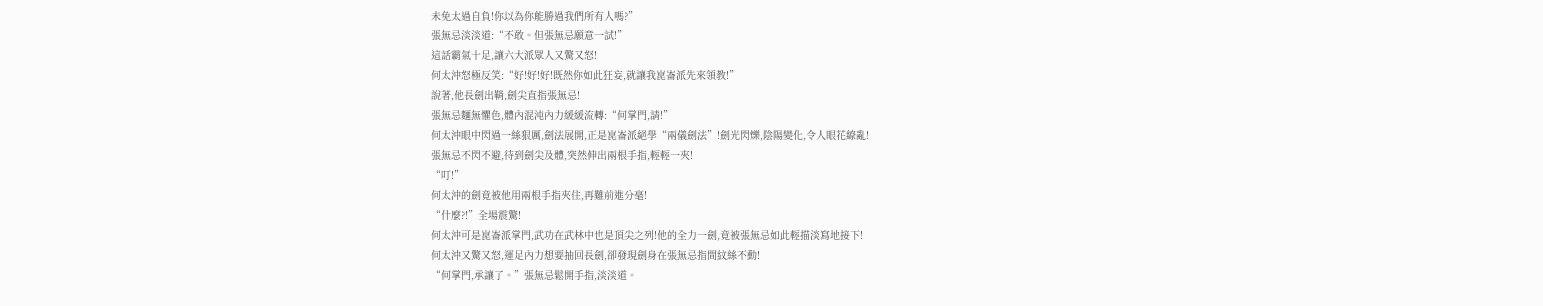未免太過自負!你以為你能勝過我們所有人嗎?”
張無忌淡淡道:“不敢。但張無忌願意一試!”
這話霸氣十足,讓六大派眾人又驚又怒!
何太沖怒極反笑:“好!好!好!既然你如此狂妄,就讓我崑崙派先來領教!”
說著,他長劍出鞘,劍尖直指張無忌!
張無忌麵無懼色,體內混沌內力緩緩流轉:“何掌門,請!”
何太沖眼中閃過一絲狠厲,劍法展開,正是崑崙派絕學“兩儀劍法”!劍光閃爍,陰陽變化,令人眼花繚亂!
張無忌不閃不避,待到劍尖及體,突然伸出兩根手指,輕輕一夾!
“叮!”
何太沖的劍竟被他用兩根手指夾住,再難前進分毫!
“什麼?!”全場震驚!
何太沖可是崑崙派掌門,武功在武林中也是頂尖之列!他的全力一劍,竟被張無忌如此輕描淡寫地接下!
何太沖又驚又怒,運足內力想要抽回長劍,卻發現劍身在張無忌指間紋絲不動!
“何掌門,承讓了。”張無忌鬆開手指,淡淡道。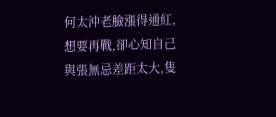何太沖老臉漲得通紅,想要再戰,卻心知自己與張無忌差距太大,隻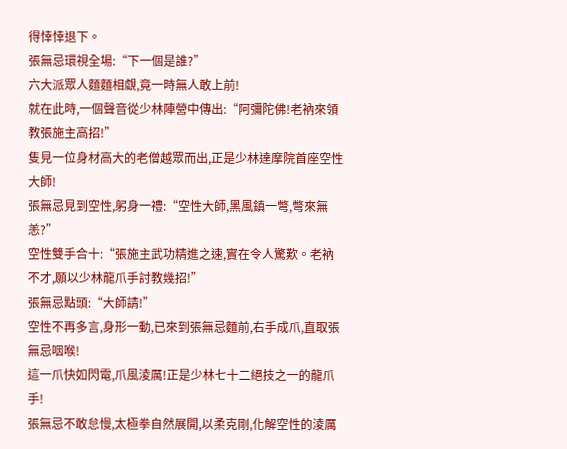得悻悻退下。
張無忌環視全場:“下一個是誰?”
六大派眾人麵麵相覷,竟一時無人敢上前!
就在此時,一個聲音從少林陣營中傳出:“阿彌陀佛!老衲來領教張施主高招!”
隻見一位身材高大的老僧越眾而出,正是少林達摩院首座空性大師!
張無忌見到空性,躬身一禮:“空性大師,黑風鎮一彆,彆來無恙?”
空性雙手合十:“張施主武功精進之速,實在令人驚歎。老衲不才,願以少林龍爪手討教幾招!”
張無忌點頭:“大師請!”
空性不再多言,身形一動,已來到張無忌麵前,右手成爪,直取張無忌咽喉!
這一爪快如閃電,爪風淩厲!正是少林七十二絕技之一的龍爪手!
張無忌不敢怠慢,太極拳自然展開,以柔克剛,化解空性的淩厲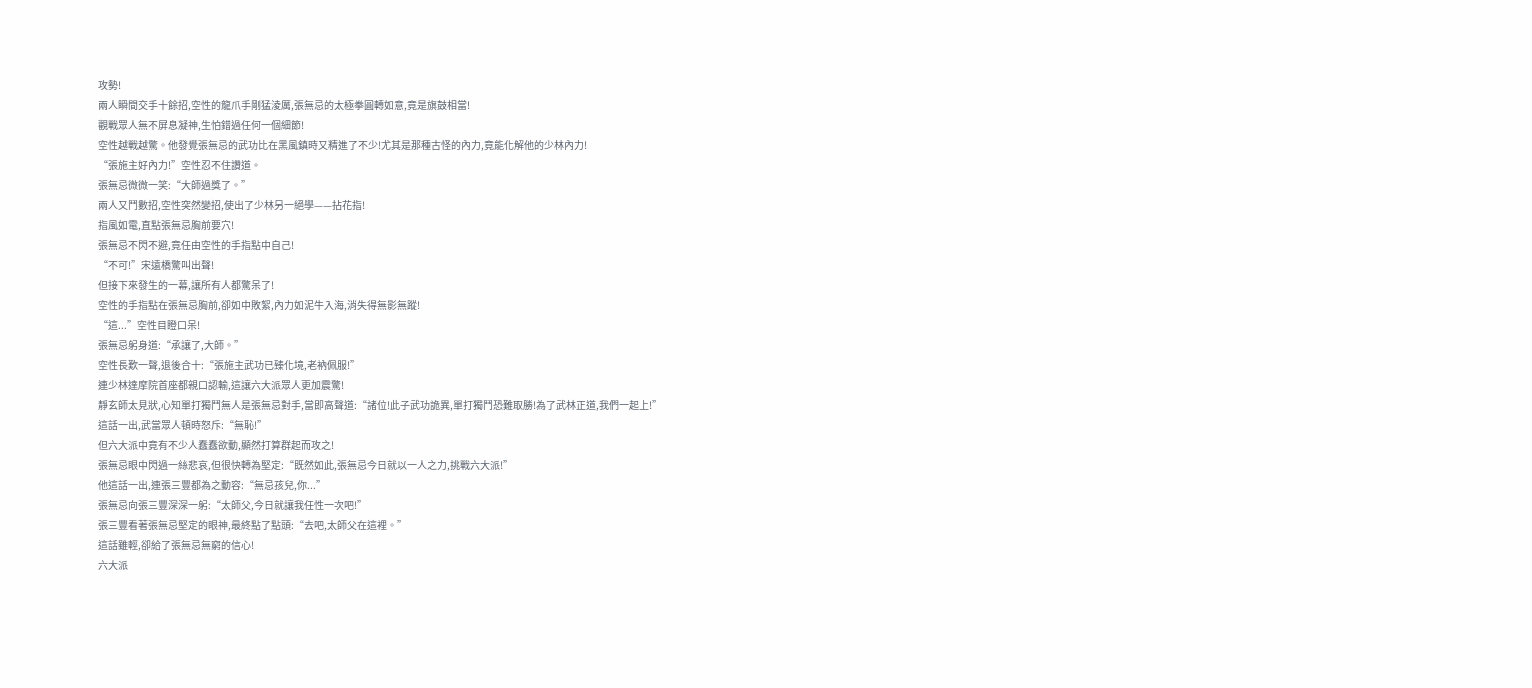攻勢!
兩人瞬間交手十餘招,空性的龍爪手剛猛淩厲,張無忌的太極拳圓轉如意,竟是旗鼓相當!
觀戰眾人無不屏息凝神,生怕錯過任何一個細節!
空性越戰越驚。他發覺張無忌的武功比在黑風鎮時又精進了不少!尤其是那種古怪的內力,竟能化解他的少林內力!
“張施主好內力!”空性忍不住讚道。
張無忌微微一笑:“大師過獎了。”
兩人又鬥數招,空性突然變招,使出了少林另一絕學——拈花指!
指風如電,直點張無忌胸前要穴!
張無忌不閃不避,竟任由空性的手指點中自己!
“不可!”宋遠橋驚叫出聲!
但接下來發生的一幕,讓所有人都驚呆了!
空性的手指點在張無忌胸前,卻如中敗絮,內力如泥牛入海,消失得無影無蹤!
“這...”空性目瞪口呆!
張無忌躬身道:“承讓了,大師。”
空性長歎一聲,退後合十:“張施主武功已臻化境,老衲佩服!”
連少林達摩院首座都親口認輸,這讓六大派眾人更加震驚!
靜玄師太見狀,心知單打獨鬥無人是張無忌對手,當即高聲道:“諸位!此子武功詭異,單打獨鬥恐難取勝!為了武林正道,我們一起上!”
這話一出,武當眾人頓時怒斥:“無恥!”
但六大派中竟有不少人蠢蠢欲動,顯然打算群起而攻之!
張無忌眼中閃過一絲悲哀,但很快轉為堅定:“既然如此,張無忌今日就以一人之力,挑戰六大派!”
他這話一出,連張三豐都為之動容:“無忌孩兒,你...”
張無忌向張三豐深深一躬:“太師父,今日就讓我任性一次吧!”
張三豐看著張無忌堅定的眼神,最終點了點頭:“去吧,太師父在這裡。”
這話雖輕,卻給了張無忌無窮的信心!
六大派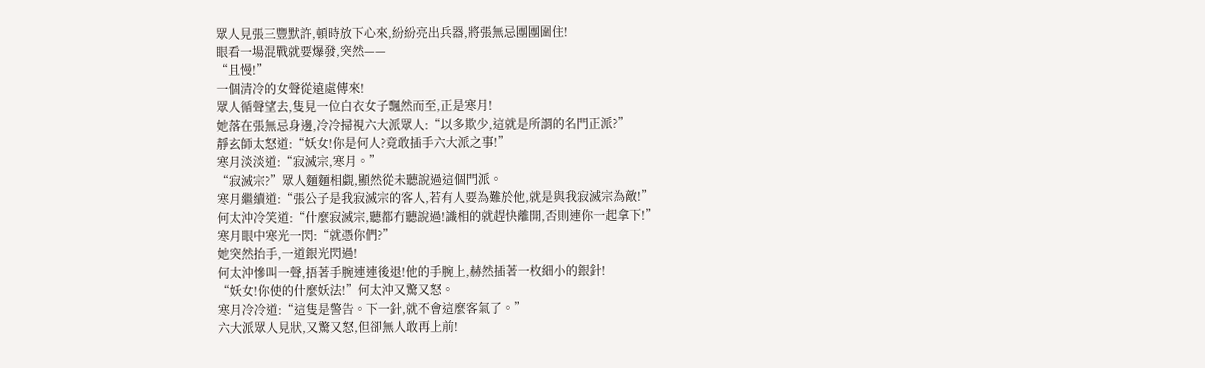眾人見張三豐默許,頓時放下心來,紛紛亮出兵器,將張無忌團團圍住!
眼看一場混戰就要爆發,突然——
“且慢!”
一個清冷的女聲從遠處傳來!
眾人循聲望去,隻見一位白衣女子飄然而至,正是寒月!
她落在張無忌身邊,冷冷掃視六大派眾人:“以多欺少,這就是所謂的名門正派?”
靜玄師太怒道:“妖女!你是何人?竟敢插手六大派之事!”
寒月淡淡道:“寂滅宗,寒月。”
“寂滅宗?”眾人麵麵相覷,顯然從未聽說過這個門派。
寒月繼續道:“張公子是我寂滅宗的客人,若有人要為難於他,就是與我寂滅宗為敵!”
何太沖冷笑道:“什麼寂滅宗,聽都冇聽說過!識相的就趕快離開,否則連你一起拿下!”
寒月眼中寒光一閃:“就憑你們?”
她突然抬手,一道銀光閃過!
何太沖慘叫一聲,捂著手腕連連後退!他的手腕上,赫然插著一枚細小的銀針!
“妖女!你使的什麼妖法!”何太沖又驚又怒。
寒月冷冷道:“這隻是警告。下一針,就不會這麼客氣了。”
六大派眾人見狀,又驚又怒,但卻無人敢再上前!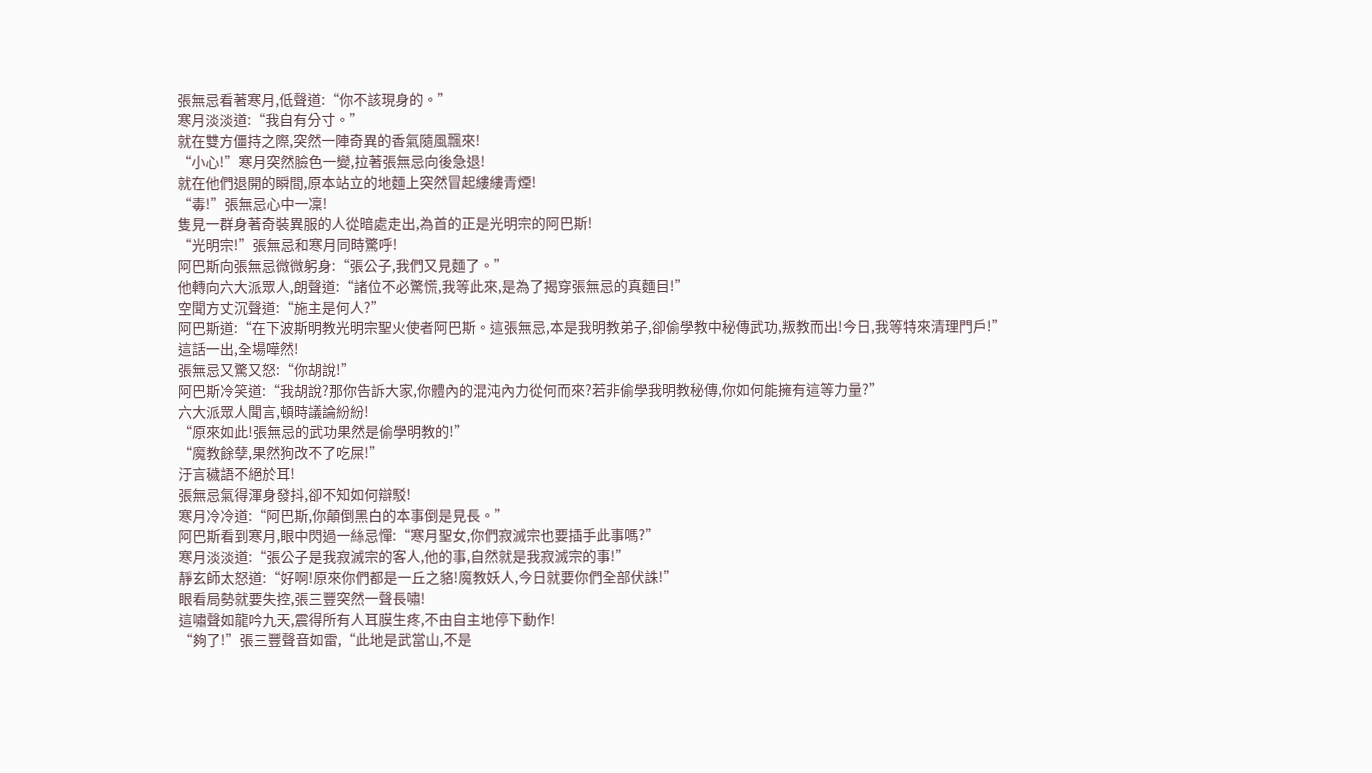張無忌看著寒月,低聲道:“你不該現身的。”
寒月淡淡道:“我自有分寸。”
就在雙方僵持之際,突然一陣奇異的香氣隨風飄來!
“小心!”寒月突然臉色一變,拉著張無忌向後急退!
就在他們退開的瞬間,原本站立的地麵上突然冒起縷縷青煙!
“毒!”張無忌心中一凜!
隻見一群身著奇裝異服的人從暗處走出,為首的正是光明宗的阿巴斯!
“光明宗!”張無忌和寒月同時驚呼!
阿巴斯向張無忌微微躬身:“張公子,我們又見麵了。”
他轉向六大派眾人,朗聲道:“諸位不必驚慌,我等此來,是為了揭穿張無忌的真麵目!”
空聞方丈沉聲道:“施主是何人?”
阿巴斯道:“在下波斯明教光明宗聖火使者阿巴斯。這張無忌,本是我明教弟子,卻偷學教中秘傳武功,叛教而出!今日,我等特來清理門戶!”
這話一出,全場嘩然!
張無忌又驚又怒:“你胡說!”
阿巴斯冷笑道:“我胡說?那你告訴大家,你體內的混沌內力從何而來?若非偷學我明教秘傳,你如何能擁有這等力量?”
六大派眾人聞言,頓時議論紛紛!
“原來如此!張無忌的武功果然是偷學明教的!”
“魔教餘孽,果然狗改不了吃屎!”
汙言穢語不絕於耳!
張無忌氣得渾身發抖,卻不知如何辯駁!
寒月冷冷道:“阿巴斯,你顛倒黑白的本事倒是見長。”
阿巴斯看到寒月,眼中閃過一絲忌憚:“寒月聖女,你們寂滅宗也要插手此事嗎?”
寒月淡淡道:“張公子是我寂滅宗的客人,他的事,自然就是我寂滅宗的事!”
靜玄師太怒道:“好啊!原來你們都是一丘之貉!魔教妖人,今日就要你們全部伏誅!”
眼看局勢就要失控,張三豐突然一聲長嘯!
這嘯聲如龍吟九天,震得所有人耳膜生疼,不由自主地停下動作!
“夠了!”張三豐聲音如雷,“此地是武當山,不是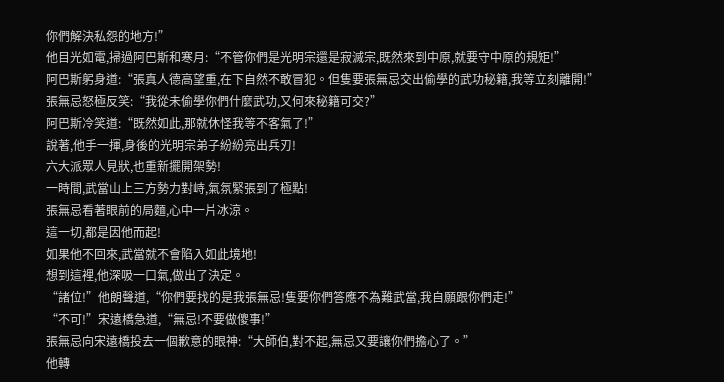你們解決私怨的地方!”
他目光如電,掃過阿巴斯和寒月:“不管你們是光明宗還是寂滅宗,既然來到中原,就要守中原的規矩!”
阿巴斯躬身道:“張真人德高望重,在下自然不敢冒犯。但隻要張無忌交出偷學的武功秘籍,我等立刻離開!”
張無忌怒極反笑:“我從未偷學你們什麼武功,又何來秘籍可交?”
阿巴斯冷笑道:“既然如此,那就休怪我等不客氣了!”
說著,他手一揮,身後的光明宗弟子紛紛亮出兵刃!
六大派眾人見狀,也重新擺開架勢!
一時間,武當山上三方勢力對峙,氣氛緊張到了極點!
張無忌看著眼前的局麵,心中一片冰涼。
這一切,都是因他而起!
如果他不回來,武當就不會陷入如此境地!
想到這裡,他深吸一口氣,做出了決定。
“諸位!”他朗聲道,“你們要找的是我張無忌!隻要你們答應不為難武當,我自願跟你們走!”
“不可!”宋遠橋急道,“無忌!不要做傻事!”
張無忌向宋遠橋投去一個歉意的眼神:“大師伯,對不起,無忌又要讓你們擔心了。”
他轉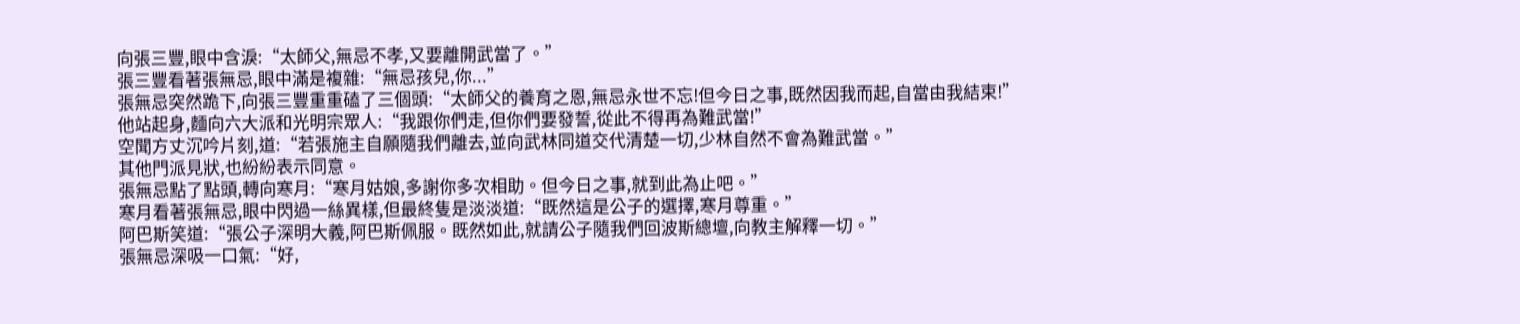向張三豐,眼中含淚:“太師父,無忌不孝,又要離開武當了。”
張三豐看著張無忌,眼中滿是複雜:“無忌孩兒,你...”
張無忌突然跪下,向張三豐重重磕了三個頭:“太師父的養育之恩,無忌永世不忘!但今日之事,既然因我而起,自當由我結束!”
他站起身,麵向六大派和光明宗眾人:“我跟你們走,但你們要發誓,從此不得再為難武當!”
空聞方丈沉吟片刻,道:“若張施主自願隨我們離去,並向武林同道交代清楚一切,少林自然不會為難武當。”
其他門派見狀,也紛紛表示同意。
張無忌點了點頭,轉向寒月:“寒月姑娘,多謝你多次相助。但今日之事,就到此為止吧。”
寒月看著張無忌,眼中閃過一絲異樣,但最終隻是淡淡道:“既然這是公子的選擇,寒月尊重。”
阿巴斯笑道:“張公子深明大義,阿巴斯佩服。既然如此,就請公子隨我們回波斯總壇,向教主解釋一切。”
張無忌深吸一口氣:“好,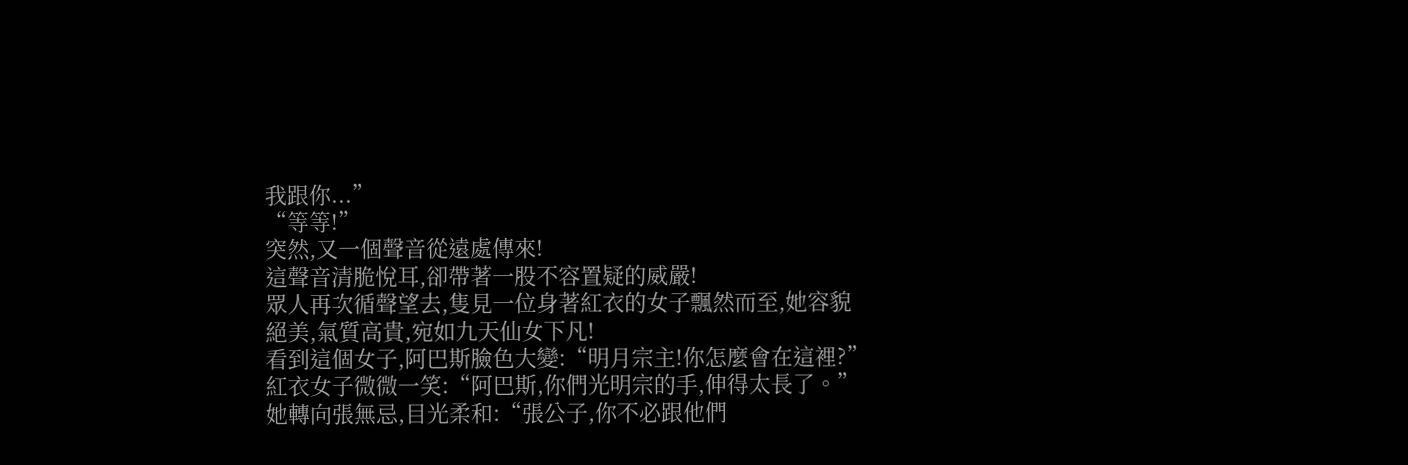我跟你...”
“等等!”
突然,又一個聲音從遠處傳來!
這聲音清脆悅耳,卻帶著一股不容置疑的威嚴!
眾人再次循聲望去,隻見一位身著紅衣的女子飄然而至,她容貌絕美,氣質高貴,宛如九天仙女下凡!
看到這個女子,阿巴斯臉色大變:“明月宗主!你怎麼會在這裡?”
紅衣女子微微一笑:“阿巴斯,你們光明宗的手,伸得太長了。”
她轉向張無忌,目光柔和:“張公子,你不必跟他們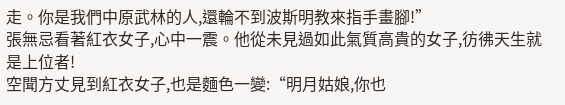走。你是我們中原武林的人,還輪不到波斯明教來指手畫腳!”
張無忌看著紅衣女子,心中一震。他從未見過如此氣質高貴的女子,彷彿天生就是上位者!
空聞方丈見到紅衣女子,也是麵色一變:“明月姑娘,你也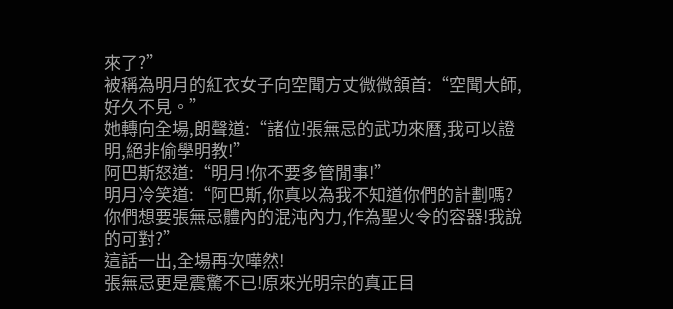來了?”
被稱為明月的紅衣女子向空聞方丈微微頷首:“空聞大師,好久不見。”
她轉向全場,朗聲道:“諸位!張無忌的武功來曆,我可以證明,絕非偷學明教!”
阿巴斯怒道:“明月!你不要多管閒事!”
明月冷笑道:“阿巴斯,你真以為我不知道你們的計劃嗎?你們想要張無忌體內的混沌內力,作為聖火令的容器!我說的可對?”
這話一出,全場再次嘩然!
張無忌更是震驚不已!原來光明宗的真正目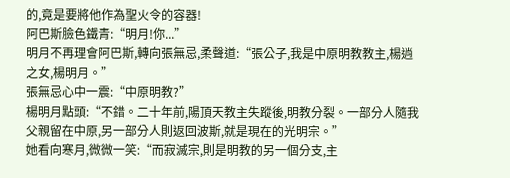的,竟是要將他作為聖火令的容器!
阿巴斯臉色鐵青:“明月!你...”
明月不再理會阿巴斯,轉向張無忌,柔聲道:“張公子,我是中原明教教主,楊逍之女,楊明月。”
張無忌心中一震:“中原明教?”
楊明月點頭:“不錯。二十年前,陽頂天教主失蹤後,明教分裂。一部分人隨我父親留在中原,另一部分人則返回波斯,就是現在的光明宗。”
她看向寒月,微微一笑:“而寂滅宗,則是明教的另一個分支,主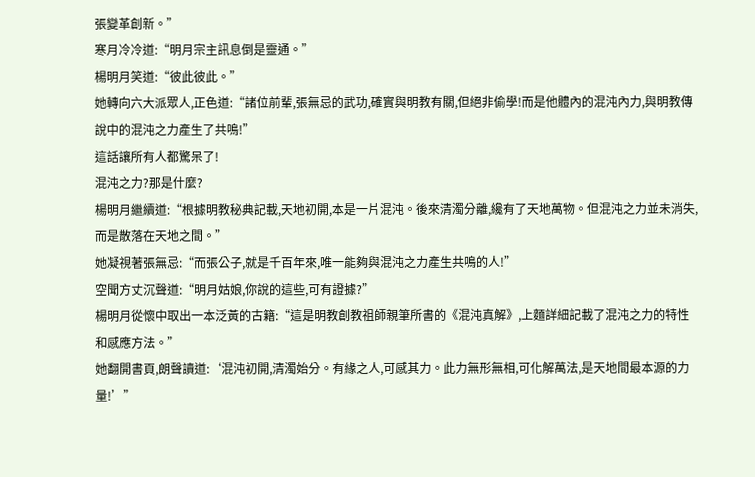張變革創新。”
寒月冷冷道:“明月宗主訊息倒是靈通。”
楊明月笑道:“彼此彼此。”
她轉向六大派眾人,正色道:“諸位前輩,張無忌的武功,確實與明教有關,但絕非偷學!而是他體內的混沌內力,與明教傳說中的混沌之力產生了共鳴!”
這話讓所有人都驚呆了!
混沌之力?那是什麼?
楊明月繼續道:“根據明教秘典記載,天地初開,本是一片混沌。後來清濁分離,纔有了天地萬物。但混沌之力並未消失,而是散落在天地之間。”
她凝視著張無忌:“而張公子,就是千百年來,唯一能夠與混沌之力產生共鳴的人!”
空聞方丈沉聲道:“明月姑娘,你說的這些,可有證據?”
楊明月從懷中取出一本泛黃的古籍:“這是明教創教祖師親筆所書的《混沌真解》,上麵詳細記載了混沌之力的特性和感應方法。”
她翻開書頁,朗聲讀道:‘混沌初開,清濁始分。有緣之人,可感其力。此力無形無相,可化解萬法,是天地間最本源的力量!’”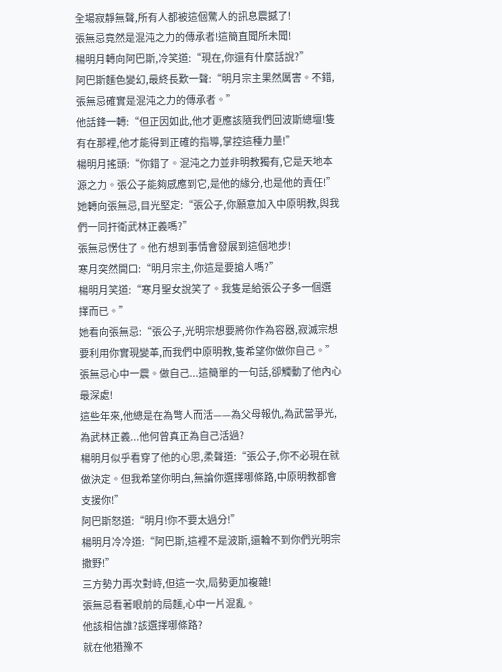全場寂靜無聲,所有人都被這個驚人的訊息震撼了!
張無忌竟然是混沌之力的傳承者!這簡直聞所未聞!
楊明月轉向阿巴斯,冷笑道:“現在,你還有什麼話說?”
阿巴斯麵色變幻,最終長歎一聲:“明月宗主果然厲害。不錯,張無忌確實是混沌之力的傳承者。”
他話鋒一轉:“但正因如此,他才更應該隨我們回波斯總壇!隻有在那裡,他才能得到正確的指導,掌控這種力量!”
楊明月搖頭:“你錯了。混沌之力並非明教獨有,它是天地本源之力。張公子能夠感應到它,是他的緣分,也是他的責任!”
她轉向張無忌,目光堅定:“張公子,你願意加入中原明教,與我們一同扞衛武林正義嗎?”
張無忌愣住了。他冇想到事情會發展到這個地步!
寒月突然開口:“明月宗主,你這是要搶人嗎?”
楊明月笑道:“寒月聖女說笑了。我隻是給張公子多一個選擇而已。”
她看向張無忌:“張公子,光明宗想要將你作為容器,寂滅宗想要利用你實現變革,而我們中原明教,隻希望你做你自己。”
張無忌心中一震。做自己...這簡單的一句話,卻觸動了他內心最深處!
這些年來,他總是在為彆人而活——為父母報仇,為武當爭光,為武林正義...他何曾真正為自己活過?
楊明月似乎看穿了他的心思,柔聲道:“張公子,你不必現在就做決定。但我希望你明白,無論你選擇哪條路,中原明教都會支援你!”
阿巴斯怒道:“明月!你不要太過分!”
楊明月冷冷道:“阿巴斯,這裡不是波斯,還輪不到你們光明宗撒野!”
三方勢力再次對峙,但這一次,局勢更加複雜!
張無忌看著眼前的局麵,心中一片混亂。
他該相信誰?該選擇哪條路?
就在他猶豫不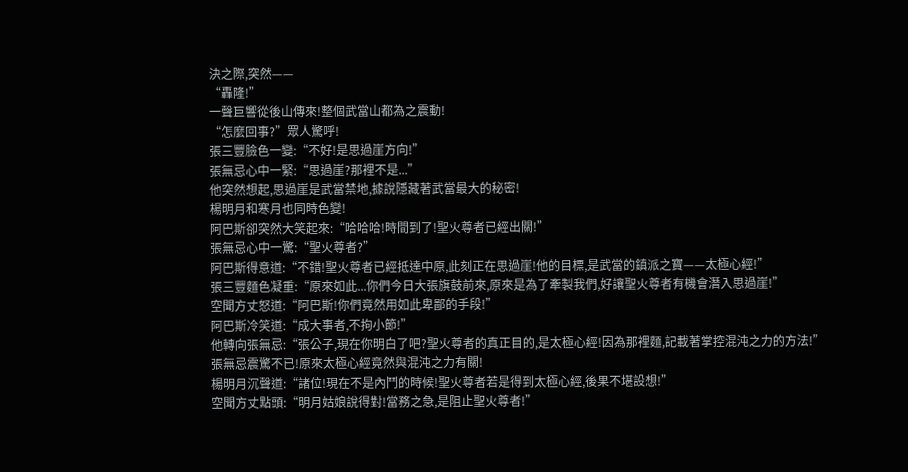決之際,突然——
“轟隆!”
一聲巨響從後山傳來!整個武當山都為之震動!
“怎麼回事?”眾人驚呼!
張三豐臉色一變:“不好!是思過崖方向!”
張無忌心中一緊:“思過崖?那裡不是...”
他突然想起,思過崖是武當禁地,據說隱藏著武當最大的秘密!
楊明月和寒月也同時色變!
阿巴斯卻突然大笑起來:“哈哈哈!時間到了!聖火尊者已經出關!”
張無忌心中一驚:“聖火尊者?”
阿巴斯得意道:“不錯!聖火尊者已經抵達中原,此刻正在思過崖!他的目標,是武當的鎮派之寶——太極心經!”
張三豐麵色凝重:“原來如此...你們今日大張旗鼓前來,原來是為了牽製我們,好讓聖火尊者有機會潛入思過崖!”
空聞方丈怒道:“阿巴斯!你們竟然用如此卑鄙的手段!”
阿巴斯冷笑道:“成大事者,不拘小節!”
他轉向張無忌:“張公子,現在你明白了吧?聖火尊者的真正目的,是太極心經!因為那裡麵,記載著掌控混沌之力的方法!”
張無忌震驚不已!原來太極心經竟然與混沌之力有關!
楊明月沉聲道:“諸位!現在不是內鬥的時候!聖火尊者若是得到太極心經,後果不堪設想!”
空聞方丈點頭:“明月姑娘說得對!當務之急,是阻止聖火尊者!”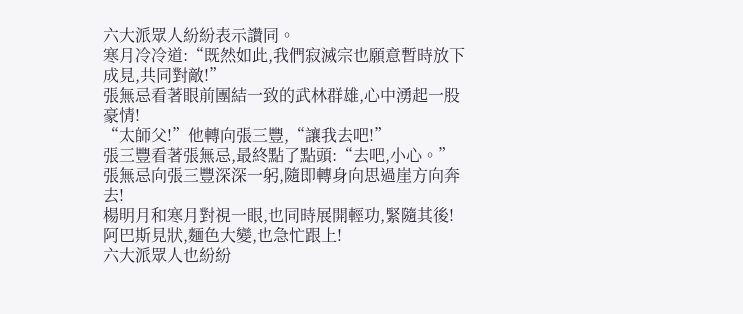六大派眾人紛紛表示讚同。
寒月冷冷道:“既然如此,我們寂滅宗也願意暫時放下成見,共同對敵!”
張無忌看著眼前團結一致的武林群雄,心中湧起一股豪情!
“太師父!”他轉向張三豐,“讓我去吧!”
張三豐看著張無忌,最終點了點頭:“去吧,小心。”
張無忌向張三豐深深一躬,隨即轉身向思過崖方向奔去!
楊明月和寒月對視一眼,也同時展開輕功,緊隨其後!
阿巴斯見狀,麵色大變,也急忙跟上!
六大派眾人也紛紛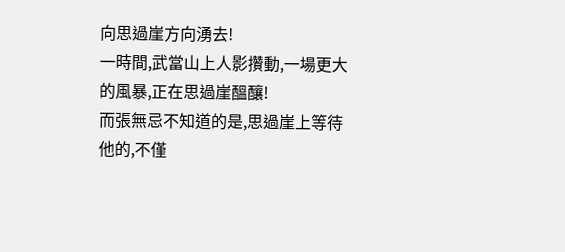向思過崖方向湧去!
一時間,武當山上人影攢動,一場更大的風暴,正在思過崖醞釀!
而張無忌不知道的是,思過崖上等待他的,不僅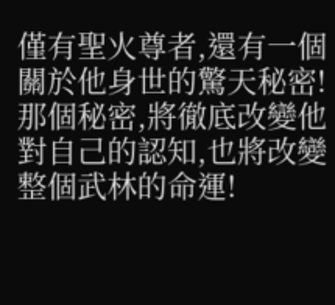僅有聖火尊者,還有一個關於他身世的驚天秘密!
那個秘密,將徹底改變他對自己的認知,也將改變整個武林的命運!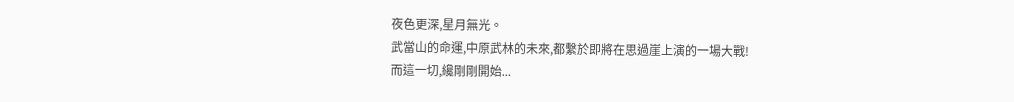夜色更深,星月無光。
武當山的命運,中原武林的未來,都繫於即將在思過崖上演的一場大戰!
而這一切,纔剛剛開始...